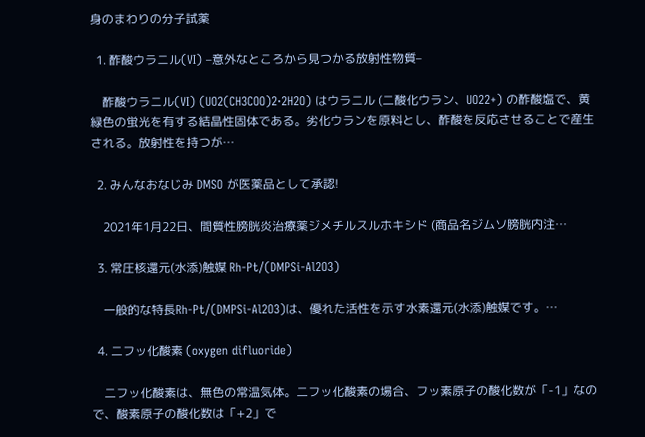身のまわりの分子試薬

  1. 酢酸ウラニル(VI) –意外なところから見つかる放射性物質–

    酢酸ウラニル(VI) (UO2(CH3COO)2·2H2O) はウラニル (二酸化ウラン、UO22+) の酢酸塩で、黄緑色の蛍光を有する結晶性固体である。劣化ウランを原料とし、酢酸を反応させることで産生される。放射性を持つが…

  2. みんなおなじみ DMSO が医薬品として承認!

    2021年1月22日、間質性膀胱炎治療薬ジメチルスルホキシド (商品名ジムソ膀胱内注…

  3. 常圧核還元(水添)触媒 Rh-Pt/(DMPSi-Al2O3)

    一般的な特長Rh-Pt/(DMPSi-Al2O3)は、優れた活性を示す水素還元(水添)触媒です。…

  4. 二フッ化酸素 (oxygen difluoride)

    二フッ化酸素は、無色の常温気体。二フッ化酸素の場合、フッ素原子の酸化数が「-1」なので、酸素原子の酸化数は「+2」で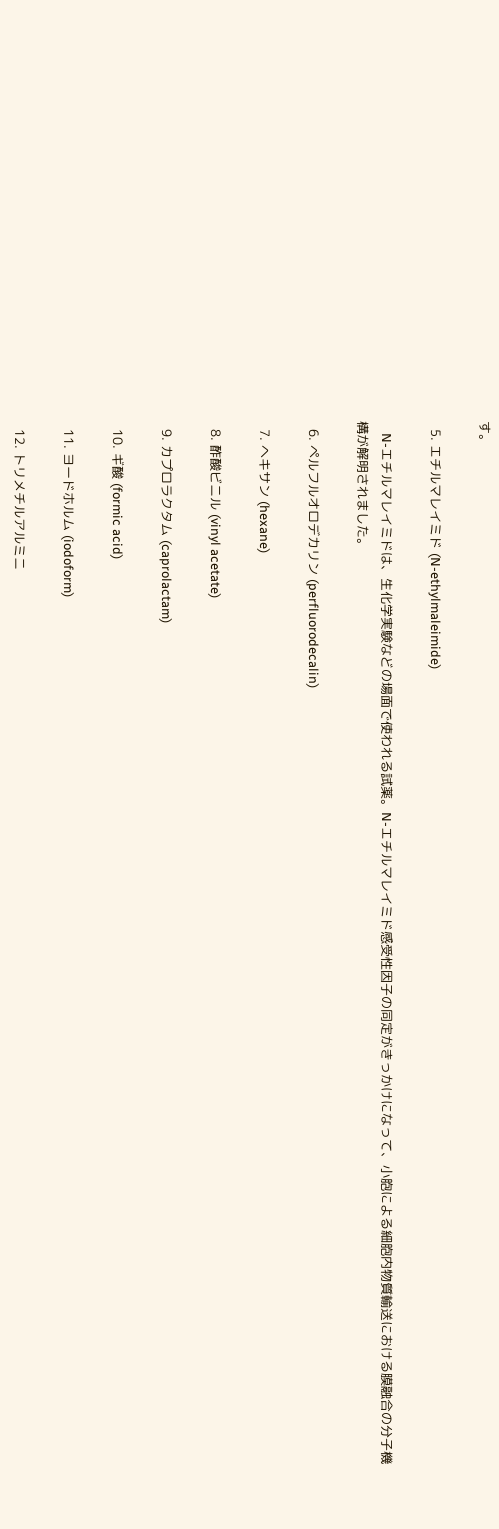す。

  5. エチルマレイミド (N-ethylmaleimide)

    N-エチルマレイミドは、生化学実験などの場面で使われる試薬。N-エチルマレイミド感受性因子の同定がきっかけになって、小胞による細胞内物質輸送における膜融合の分子機構が解明されました。

  6. ペルフルオロデカリン (perfluorodecalin)

  7. ヘキサン (hexane)

  8. 酢酸ビニル (vinyl acetate)

  9. カプロラクタム (caprolactam)

  10. ギ酸 (formic acid)

  11. ヨードホルム (iodoform)

  12. トリメチルアルミニ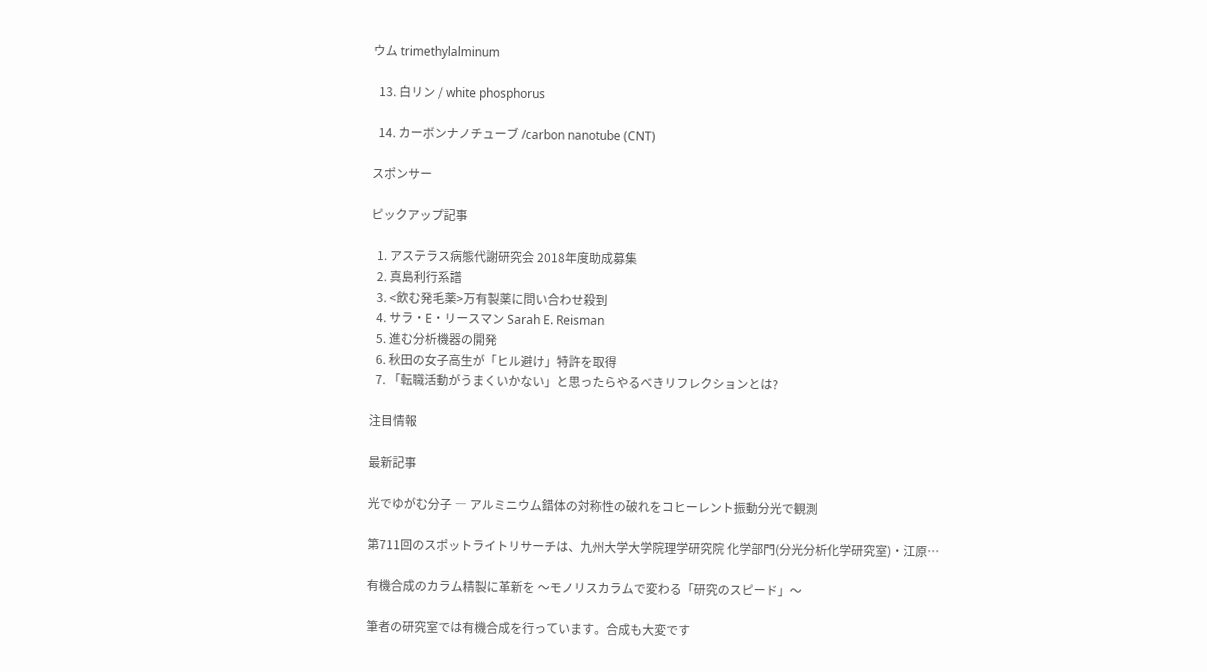ウム trimethylalminum

  13. 白リン / white phosphorus

  14. カーボンナノチューブ /carbon nanotube (CNT)

スポンサー

ピックアップ記事

  1. アステラス病態代謝研究会 2018年度助成募集
  2. 真島利行系譜
  3. <飲む発毛薬>万有製薬に問い合わせ殺到
  4. サラ・E・リースマン Sarah E. Reisman
  5. 進む分析機器の開発
  6. 秋田の女子高生が「ヒル避け」特許を取得
  7. 「転職活動がうまくいかない」と思ったらやるべきリフレクションとは?

注目情報

最新記事

光でゆがむ分子 ― アルミニウム錯体の対称性の破れをコヒーレント振動分光で観測

第711回のスポットライトリサーチは、九州大学大学院理学研究院 化学部門(分光分析化学研究室)・江原…

有機合成のカラム精製に革新を 〜モノリスカラムで変わる「研究のスピード」〜

筆者の研究室では有機合成を行っています。合成も大変です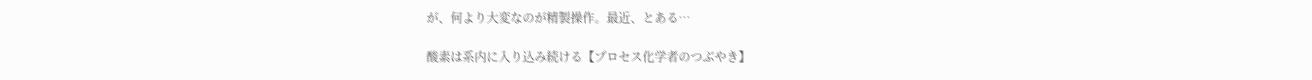が、何より大変なのが精製操作。最近、とある…

酸素は系内に入り込み続ける【プロセス化学者のつぶやき】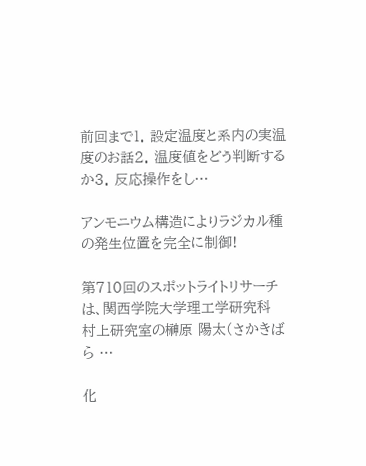前回まで1. 設定温度と系内の実温度のお話2. 温度値をどう判断するか3. 反応操作をし…

アンモニウム構造によりラジカル種の発生位置を完全に制御!

第710回のスポットライトリサーチは、関西学院大学理工学研究科 村上研究室の榊原 陽太(さかきばら …

化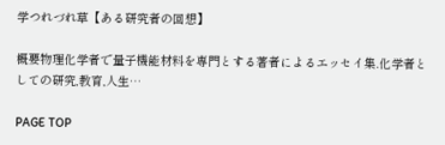学つれづれ草【ある研究者の回想】

概要物理化学者で量子機能材料を専門とする著者によるエッセイ集.化学者としての研究,教育,人生…

PAGE TOP